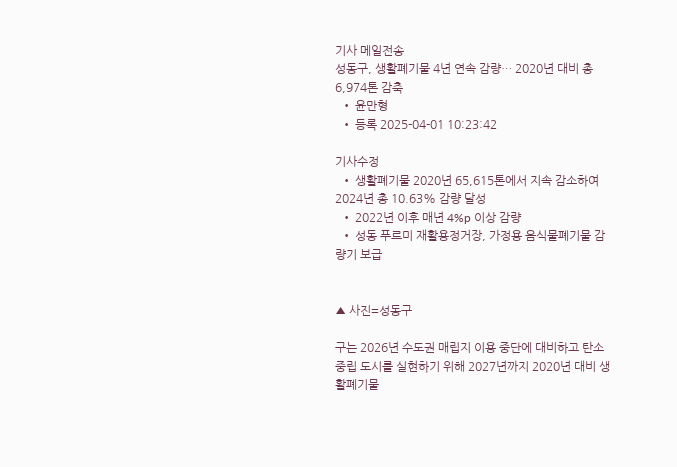기사 메일전송
성동구, 생활폐기물 4년 연속 감량… 2020년 대비 총 6,974톤 감축
  • 윤만형
  • 등록 2025-04-01 10:23:42

기사수정
  • 생활폐기물 2020년 65,615톤에서 지속 감소하여 2024년 총 10.63% 감량 달성
  • 2022년 이후 매년 4%p 이상 감량
  • 성동 푸르미 재활용정거장, 가정용 음식물폐기물 감량기 보급


▲ 사진=성동구

구는 2026년 수도권 매립지 이용 중단에 대비하고 탄소중립 도시를 실현하기 위해 2027년까지 2020년 대비 생활폐기물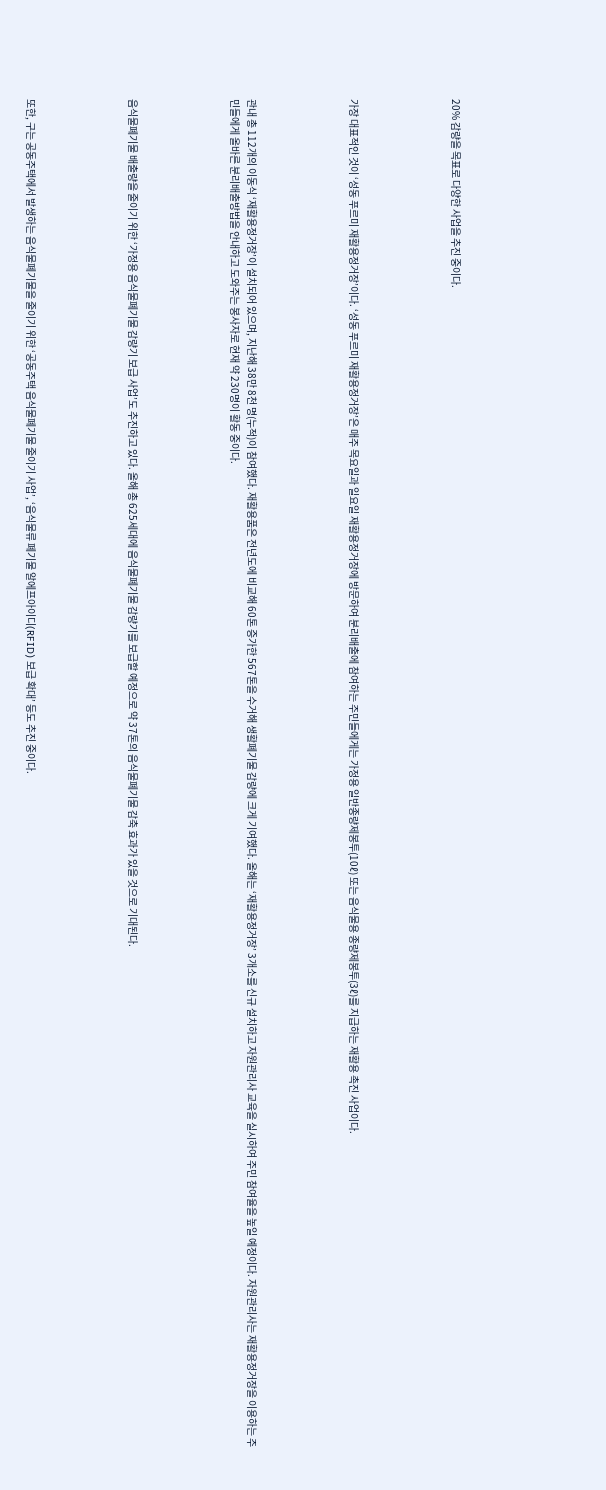20% 감량을 목표로 다양한 사업을 추진 중이다.





가장 대표적인 것이 ‘성동 푸르미 재활용정거장’이다. ‘성동 푸르미 재활용정거장’은 매주 목요일과 일요일 재활용정거장에 방문하여 분리배출에 참여하는 주민들에게는 가정용 일반종량제봉투(10ℓ) 또는 음식물용 종량제봉투(3ℓ)를 지급하는 재활용 촉진 사업이다.





관내 총 112개의 이동식 ‘재활용정거장’이 설치되어 있으며, 지난해 38만 8천 명(누적)이 참여했다. 재활용품은 전년도에 비교해 60톤 증가한 567톤을 수거해 생활폐기물 감량에 크게 기여했다. 올해는 ‘재활용정거장’ 3개소를 신규 설치하고 자원관리사 교육을 실시하여 주민 참여율을 높일 예정이다. 자원관리사는 재활용정거장을 이용하는 주민들에게 올바른 분리배출방법을 안내하고 도와주는 봉사자로 현재 약 230명이 활동 중이다.





음식물폐기물 배출량을 줄이기 위한 ‘가정용 음식물폐기물 감량기 보급 사업’도 추진하고 있다. 올해 총 625세대에 음식물폐기물 감량기를 보급할 예정으로 약 37톤의 음식물폐기물 감축 효과가 있을 것으로 기대된다.





또한, 구는 공동주택에서 발생하는 음식물폐기물을 줄이기 위한 ‘공동주택 음식물폐기물 줄이기 사업’, ‘음식물류 폐기물 알에프아이디(RFID) 보급 확대’ 등도 추진 중이다.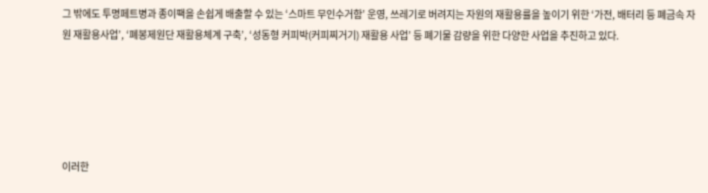그 밖에도 투명페트병과 종이팩을 손쉽게 배출할 수 있는 ‘스마트 무인수거함’ 운영, 쓰레기로 버려지는 자원의 재활용률을 높이기 위한 ‘가전, 배터리 등 폐금속 자원 재활용사업’, ‘폐봉제원단 재활용체계 구축’, ‘성동형 커피박(커피찌거기) 재활용 사업’ 등 폐기물 감량을 위한 다양한 사업을 추진하고 있다.





이러한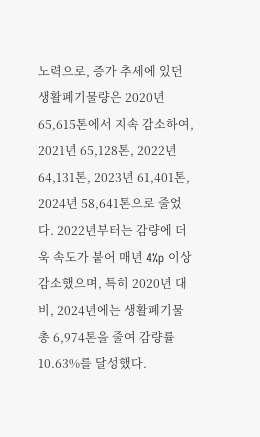노력으로, 증가 추세에 있던 생활폐기물량은 2020년 65,615톤에서 지속 감소하여, 2021년 65,128톤, 2022년 64,131톤, 2023년 61,401톤, 2024년 58,641톤으로 줄었다. 2022년부터는 감량에 더욱 속도가 붙어 매년 4%p 이상 감소했으며, 특히 2020년 대비, 2024년에는 생활폐기물 총 6,974톤을 줄여 감량률 10.63%를 달성했다.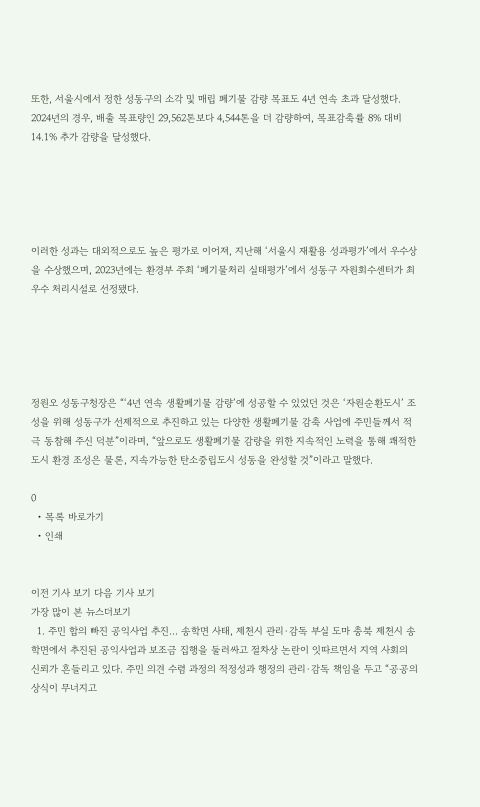또한, 서울시에서 정한 성동구의 소각 및 매립 폐기물 감량 목표도 4년 연속 초과 달성했다. 2024년의 경우, 배출 목표량인 29,562톤보다 4,544톤을 더 감량하여, 목표감축률 8% 대비 14.1% 추가 감량을 달성했다.





이러한 성과는 대외적으로도 높은 평가로 이어져, 지난해 ‘서울시 재활용 성과평가’에서 우수상을 수상했으며, 2023년에는 환경부 주최 ‘폐기물처리 실태평가’에서 성동구 자원회수센터가 최우수 처리시설로 선정됐다.





정원오 성동구청장은 “‘4년 연속 생활폐기물 감량’에 성공할 수 있었던 것은 ‘자원순환도시’ 조성을 위해 성동구가 선제적으로 추진하고 있는 다양한 생활폐기물 감축 사업에 주민들께서 적극 동참해 주신 덕분”이라며, “앞으로도 생활폐기물 감량을 위한 지속적인 노력을 통해 쾌적한 도시 환경 조성은 물론, 지속가능한 탄소중립도시 성동을 완성할 것”이라고 말했다.

0
  • 목록 바로가기
  • 인쇄


이전 기사 보기 다음 기사 보기
가장 많이 본 뉴스더보기
  1. 주민 합의 빠진 공익사업 추진… 송학면 사태, 제천시 관리·감독 부실 도마 충북 제천시 송학면에서 추진된 공익사업과 보조금 집행을 둘러싸고 절차상 논란이 잇따르면서 지역 사회의 신뢰가 흔들리고 있다. 주민 의견 수렴 과정의 적정성과 행정의 관리·감독 책임을 두고 “공공의 상식이 무너지고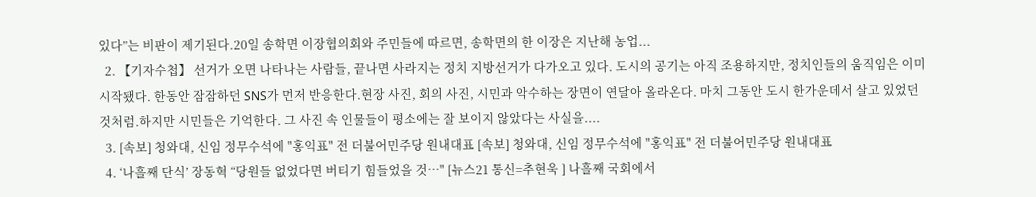있다”는 비판이 제기된다.20일 송학면 이장협의회와 주민들에 따르면, 송학면의 한 이장은 지난해 농업...
  2. 【기자수첩】 선거가 오면 나타나는 사람들, 끝나면 사라지는 정치 지방선거가 다가오고 있다. 도시의 공기는 아직 조용하지만, 정치인들의 움직임은 이미 시작됐다. 한동안 잠잠하던 SNS가 먼저 반응한다.현장 사진, 회의 사진, 시민과 악수하는 장면이 연달아 올라온다. 마치 그동안 도시 한가운데서 살고 있었던 것처럼.하지만 시민들은 기억한다. 그 사진 속 인물들이 평소에는 잘 보이지 않았다는 사실을....
  3. [속보] 청와대, 신임 정무수석에 "홍익표" 전 더불어민주당 원내대표 [속보] 청와대, 신임 정무수석에 "홍익표" 전 더불어민주당 원내대표
  4. ‘나흘째 단식’ 장동혁 “당원들 없었다면 버티기 힘들었을 것…" [뉴스21 통신=추현욱 ] 나흘째 국회에서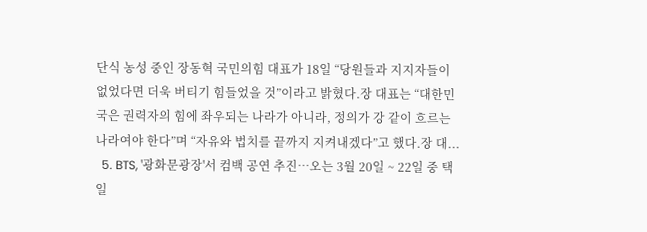단식 농성 중인 장동혁 국민의힘 대표가 18일 “당원들과 지지자들이 없었다면 더욱 버티기 힘들었을 것”이라고 밝혔다.장 대표는 “대한민국은 권력자의 힘에 좌우되는 나라가 아니라, 정의가 강 같이 흐르는 나라여야 한다”며 “자유와 법치를 끝까지 지켜내겠다”고 했다.장 대...
  5. BTS, '광화문광장'서 컴백 공연 추진…오는 3월 20일 ~ 22일 중 택일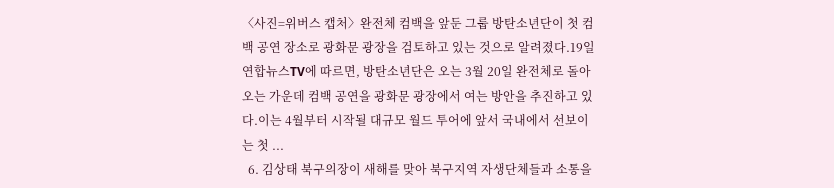〈사진=위버스 캡처〉완전체 컴백을 앞둔 그룹 방탄소년단이 첫 컴백 공연 장소로 광화문 광장을 검토하고 있는 것으로 알려졌다.19일 연합뉴스TV에 따르면, 방탄소년단은 오는 3월 20일 완전체로 돌아오는 가운데 컴백 공연을 광화문 광장에서 여는 방안을 추진하고 있다.이는 4월부터 시작될 대규모 월드 투어에 앞서 국내에서 선보이는 첫 ...
  6. 김상태 북구의장이 새해를 맞아 북구지역 자생단체들과 소통을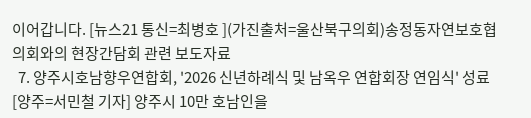이어갑니다. [뉴스21 통신=최병호 ](가진출처=울산북구의회)송정동자연보호협의회와의 현장간담회 관련 보도자료
  7. 양주시호남향우연합회, '2026 신년하례식 및 남옥우 연합회장 연임식' 성료 [양주=서민철 기자] 양주시 10만 호남인을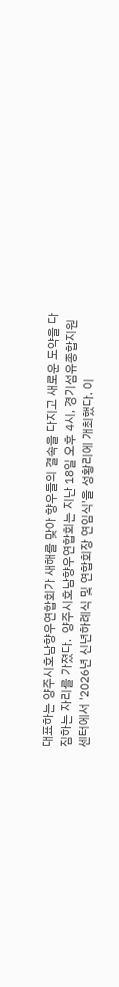대표하는 양주시호남향우연합회가 새해를 맞아 향우들의 결속을 다지고 새로운 도약을 다짐하는 자리를 가졌다.  양주시호남향우연합회는 지난 18일 오후 4시, 경기섬유종합지원센터에서 '2026년 신년하례식 및 연합회장 연임식'을 성황리에 개최했다. 이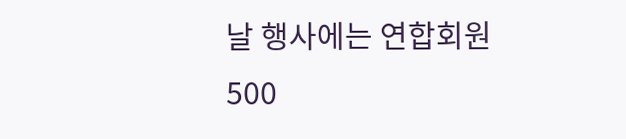날 행사에는 연합회원 500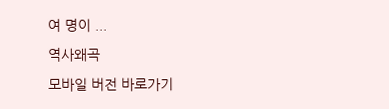여 명이 ...
역사왜곡
모바일 버전 바로가기